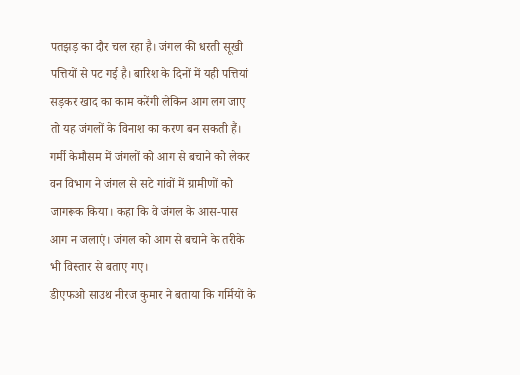पतझड़ का दौर चल रहा है। जंगल की धरती सूखी पत्तियों से पट गई है। बारिश के दिनों में यही पत्तियां सड़कर खाद का काम करेंगी लेकिन आग लग जाए तो यह जंगलों के विनाश का करण बन सकती हैं। गर्मी केमौसम में जंगलों को आग से बचाने को लेकर वन विभाग ने जंगल से सटे गांवों में ग्रामीणों को जागरूक किया। कहा कि वे जंगल के आस-पास आग न जलाएं। जंगल को आग से बचाने के तरीके भी विस्तार से बताए गए।
डीएफओ साउथ नीरज कुमार ने बताया कि गर्मियों के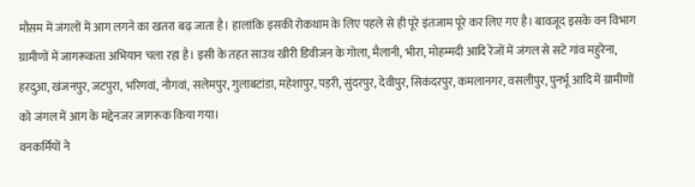मौसम में जंगलों में आग लगने का खतरा बढ़ जाता है। हालांकि इसकी रोकथाम के लिए पहले से ही पूरे इंतजाम पूरे कर लिए गए है। बावजूद इसके वन विभाग ग्रामीणों में जागरूकता अभियान चला रहा है। इसी के तहत साउथ खीरी डिवीजन के गोला, मैलानी, भीरा, मोहम्मदी आदि रेंजों में जंगल से सटे गांव महुरेना, हरदुआ, खंजनपुर, जटपुरा, भरिगवां, नौगवां, सलेमपुर, गुलाबटांडा, महेशापुर, पड़री, सुंदरपुर, देवीपुर, सिकंदरपुर, कमलानगर, वसलीपुर, पुनर्भू आदि में ग्रामीणों को जंगल में आग के मद्देनजर जागरूक किया गया।
वनकर्मियों ने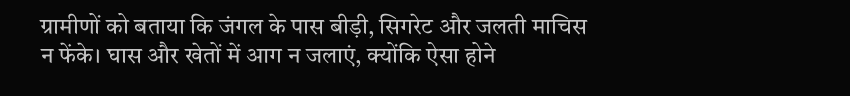ग्रामीणों को बताया कि जंगल के पास बीड़ी, सिगरेट और जलती माचिस न फेंके। घास और खेतों में आग न जलाएं, क्योंकि ऐसा होने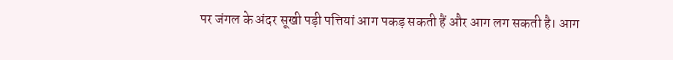पर जंगल के अंदर सूखी पड़ी पत्तियां आग पकड़ सकती हैं और आग लग सकती है। आग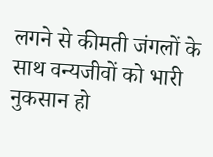लगने से कीमती जंगलों के साथ वन्यजीवों को भारी नुकसान हो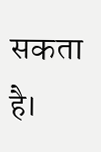सकता है।